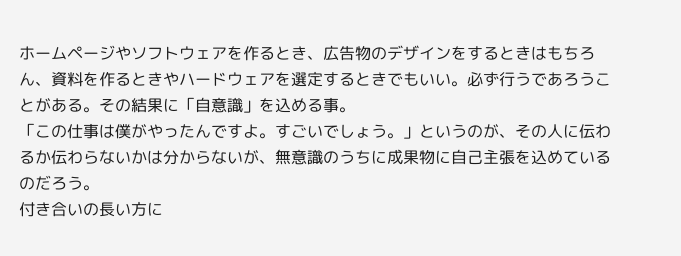ホームページやソフトウェアを作るとき、広告物のデザインをするときはもちろん、資料を作るときやハードウェアを選定するときでもいい。必ず行うであろうことがある。その結果に「自意識」を込める事。
「この仕事は僕がやったんですよ。すごいでしょう。」というのが、その人に伝わるか伝わらないかは分からないが、無意識のうちに成果物に自己主張を込めているのだろう。
付き合いの長い方に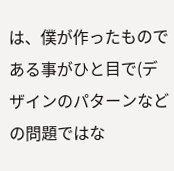は、僕が作ったものである事がひと目で(デザインのパターンなどの問題ではな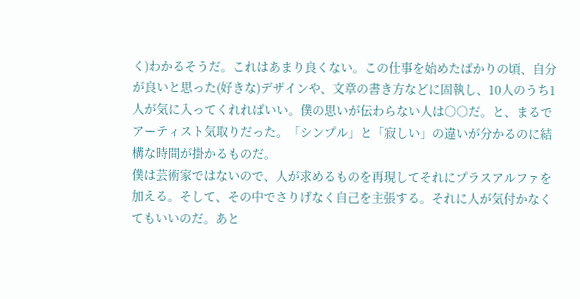く)わかるそうだ。これはあまり良くない。この仕事を始めたばかりの頃、自分が良いと思った(好きな)デザインや、文章の書き方などに固執し、10人のうち1人が気に入ってくれればいい。僕の思いが伝わらない人は○○だ。と、まるでアーティスト気取りだった。「シンプル」と「寂しい」の違いが分かるのに結構な時間が掛かるものだ。
僕は芸術家ではないので、人が求めるものを再現してそれにプラスアルファを加える。そして、その中でさりげなく自己を主張する。それに人が気付かなくてもいいのだ。あと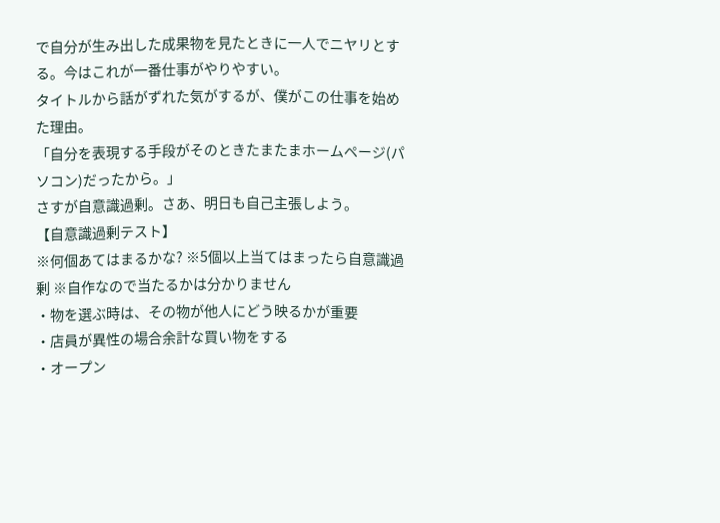で自分が生み出した成果物を見たときに一人でニヤリとする。今はこれが一番仕事がやりやすい。
タイトルから話がずれた気がするが、僕がこの仕事を始めた理由。
「自分を表現する手段がそのときたまたまホームページ(パソコン)だったから。」
さすが自意識過剰。さあ、明日も自己主張しよう。
【自意識過剰テスト】
※何個あてはまるかな? ※5個以上当てはまったら自意識過剰 ※自作なので当たるかは分かりません
・物を選ぶ時は、その物が他人にどう映るかが重要
・店員が異性の場合余計な買い物をする
・オープン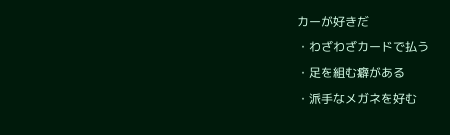カーが好きだ
・わざわざカードで払う
・足を組む癖がある
・派手なメガネを好む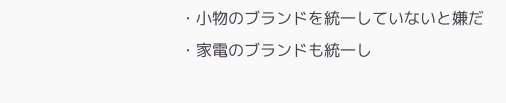・小物のブランドを統一していないと嫌だ
・家電のブランドも統一し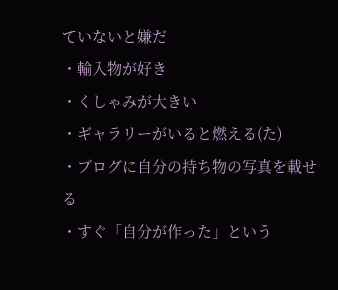ていないと嫌だ
・輸入物が好き
・くしゃみが大きい
・ギャラリーがいると燃える(た)
・ブログに自分の持ち物の写真を載せる
・すぐ「自分が作った」という